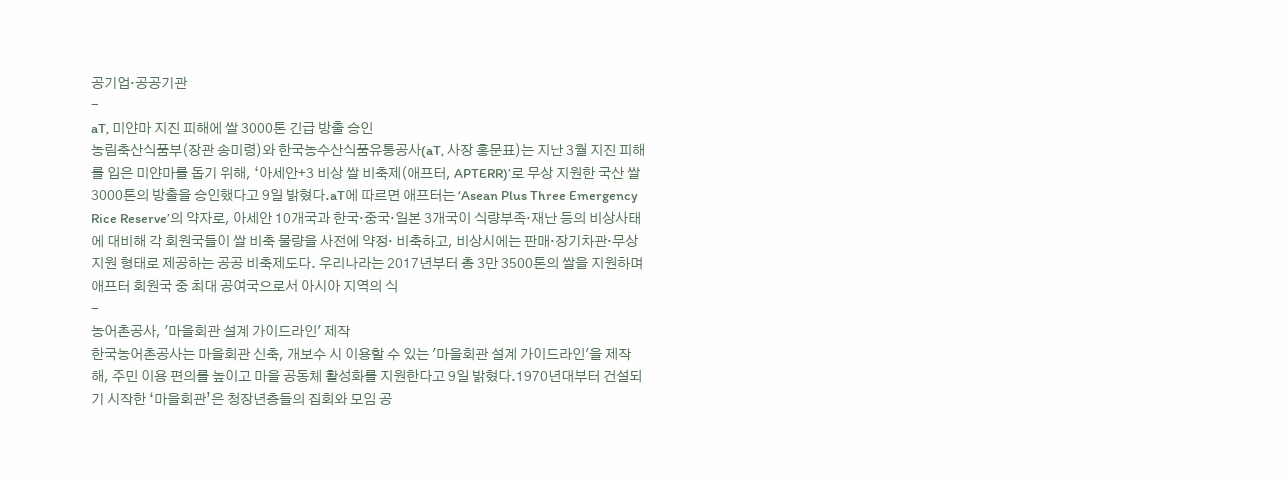공기업·공공기관
-
aT, 미얀마 지진 피해에 쌀 3000톤 긴급 방출 승인
농림축산식품부(장관 송미령)와 한국농수산식품유통공사(aT, 사장 홍문표)는 지난 3월 지진 피해를 입은 미얀마를 돕기 위해, ‘아세안+3 비상 쌀 비축제(애프터, APTERR)’로 무상 지원한 국산 쌀 3000톤의 방출을 승인했다고 9일 밝혔다.aT에 따르면 애프터는 ‘Asean Plus Three Emergency Rice Reserve’의 약자로, 아세안 10개국과 한국·중국·일본 3개국이 식량부족·재난 등의 비상사태에 대비해 각 회원국들이 쌀 비축 물량을 사전에 약정· 비축하고, 비상시에는 판매·장기차관·무상지원 형태로 제공하는 공공 비축제도다. 우리나라는 2017년부터 총 3만 3500톤의 쌀을 지원하며 애프터 회원국 중 최대 공여국으로서 아시아 지역의 식
-
농어촌공사, '마을회관 설계 가이드라인' 제작
한국농어촌공사는 마을회관 신축, 개보수 시 이용할 수 있는 '마을회관 설계 가이드라인'을 제작해, 주민 이용 편의를 높이고 마을 공동체 활성화를 지원한다고 9일 밝혔다.1970년대부터 건설되기 시작한 ‘마을회관’은 청장년층들의 집회와 모임 공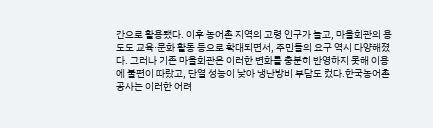간으로 활용됐다. 이후 농어촌 지역의 고령 인구가 늘고, 마을회관의 용도도 교육·문화 활동 등으로 확대되면서, 주민들의 요구 역시 다양해졌다. 그러나 기존 마을회관은 이러한 변화를 충분히 반영하지 못해 이용에 불편이 따랐고, 단열 성능이 낮아 냉난방비 부담도 컸다.한국농어촌공사는 이러한 어려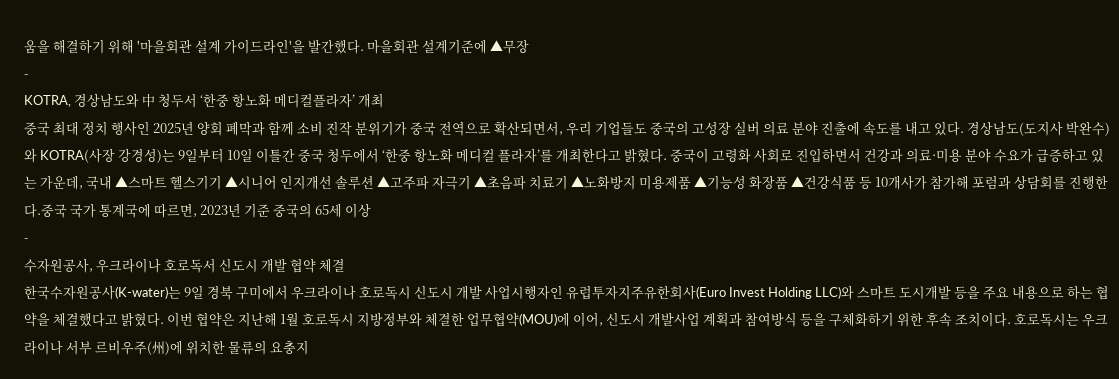움을 해결하기 위해 '마을회관 설계 가이드라인'을 발간했다. 마을회관 설계기준에 ▲무장
-
KOTRA, 경상남도와 中 청두서 ‘한중 항노화 메디컬플라자’ 개최
중국 최대 정치 행사인 2025년 양회 폐막과 함께 소비 진작 분위기가 중국 전역으로 확산되면서, 우리 기업들도 중국의 고성장 실버 의료 분야 진출에 속도를 내고 있다. 경상남도(도지사 박완수)와 KOTRA(사장 강경성)는 9일부터 10일 이틀간 중국 청두에서 ‘한중 항노화 메디컬 플라자’를 개최한다고 밝혔다. 중국이 고령화 사회로 진입하면서 건강과 의료·미용 분야 수요가 급증하고 있는 가운데, 국내 ▲스마트 헬스기기 ▲시니어 인지개선 솔루션 ▲고주파 자극기 ▲초음파 치료기 ▲노화방지 미용제품 ▲기능성 화장품 ▲건강식품 등 10개사가 참가해 포럼과 상담회를 진행한다.중국 국가 통계국에 따르면, 2023년 기준 중국의 65세 이상
-
수자원공사, 우크라이나 호로독서 신도시 개발 협약 체결
한국수자원공사(K-water)는 9일 경북 구미에서 우크라이나 호로독시 신도시 개발 사업시행자인 유럽투자지주유한회사(Euro Invest Holding LLC)와 스마트 도시개발 등을 주요 내용으로 하는 협약을 체결했다고 밝혔다. 이번 협약은 지난해 1월 호로독시 지방정부와 체결한 업무협약(MOU)에 이어, 신도시 개발사업 계획과 참여방식 등을 구체화하기 위한 후속 조치이다. 호로독시는 우크라이나 서부 르비우주(州)에 위치한 물류의 요충지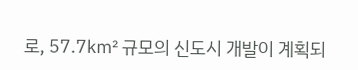로, 57.7㎢ 규모의 신도시 개발이 계획되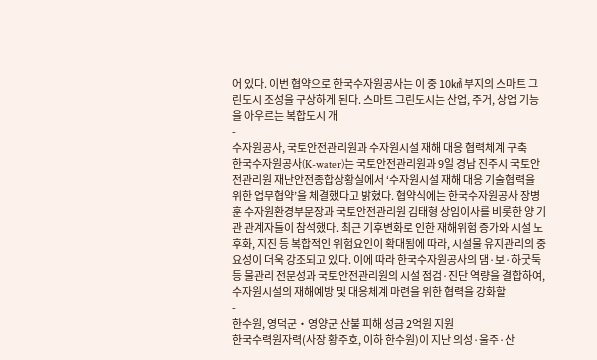어 있다. 이번 협약으로 한국수자원공사는 이 중 10㎢ 부지의 스마트 그린도시 조성을 구상하게 된다. 스마트 그린도시는 산업, 주거, 상업 기능을 아우르는 복합도시 개
-
수자원공사, 국토안전관리원과 수자원시설 재해 대응 협력체계 구축
한국수자원공사(K-water)는 국토안전관리원과 9일 경남 진주시 국토안전관리원 재난안전종합상황실에서 ‘수자원시설 재해 대응 기술협력을 위한 업무협약’을 체결했다고 밝혔다. 협약식에는 한국수자원공사 장병훈 수자원환경부문장과 국토안전관리원 김태형 상임이사를 비롯한 양 기관 관계자들이 참석했다. 최근 기후변화로 인한 재해위험 증가와 시설 노후화, 지진 등 복합적인 위험요인이 확대됨에 따라, 시설물 유지관리의 중요성이 더욱 강조되고 있다. 이에 따라 한국수자원공사의 댐·보·하굿둑 등 물관리 전문성과 국토안전관리원의 시설 점검·진단 역량을 결합하여, 수자원시설의 재해예방 및 대응체계 마련을 위한 협력을 강화할
-
한수원, 영덕군‧영양군 산불 피해 성금 2억원 지원
한국수력원자력(사장 황주호, 이하 한수원)이 지난 의성·울주·산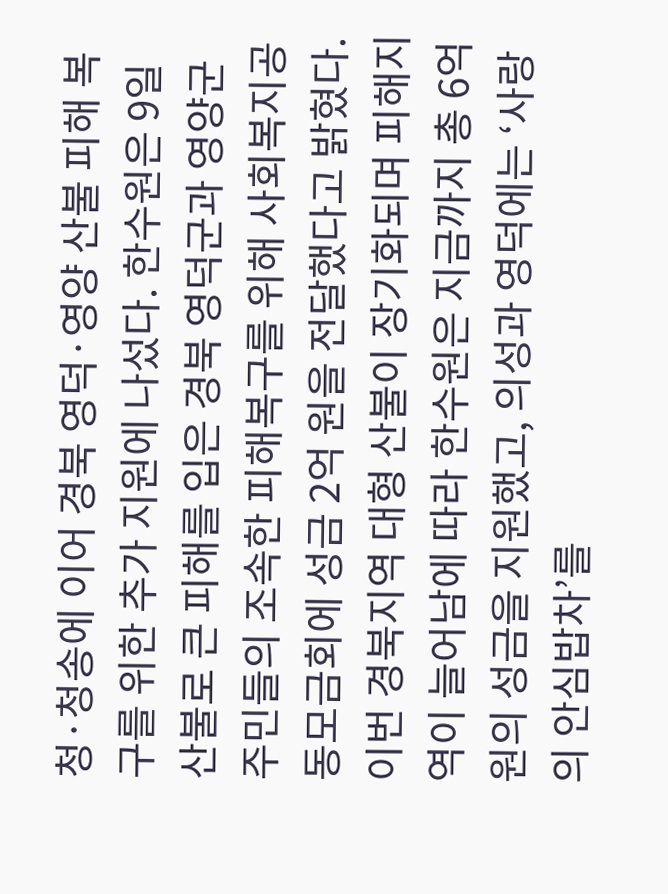청·청송에 이어 경북 영덕·영양 산불 피해 복구를 위한 추가 지원에 나섰다. 한수원은 9일 산불로 큰 피해를 입은 경북 영덕군과 영양군 주민들의 조속한 피해복구를 위해 사회복지공동모금회에 성금 2억 원을 전달했다고 밝혔다. 이번 경북지역 대형 산불이 장기화되며 피해지역이 늘어남에 따라 한수원은 지금까지 총 6억원의 성금을 지원했고, 의성과 영덕에는 ‘사랑의 안심밥차’를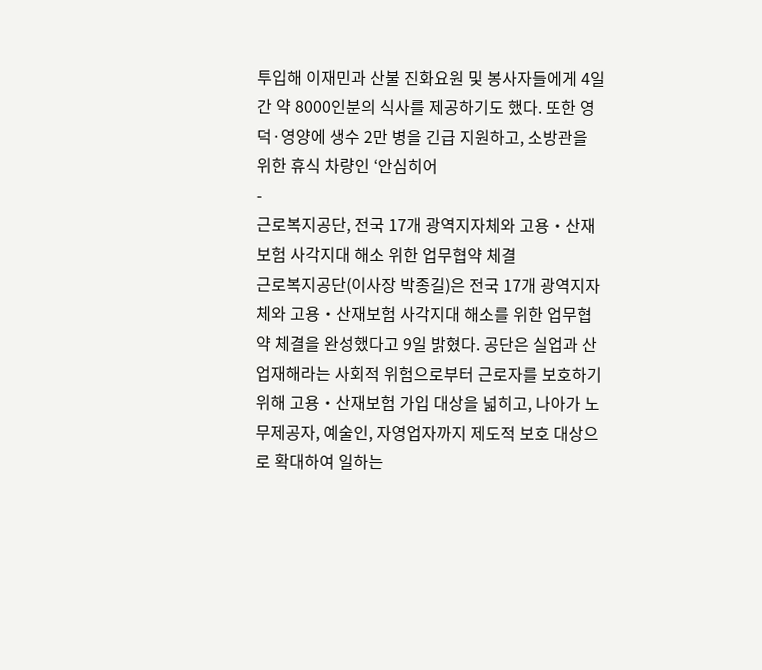투입해 이재민과 산불 진화요원 및 봉사자들에게 4일간 약 8000인분의 식사를 제공하기도 했다. 또한 영덕·영양에 생수 2만 병을 긴급 지원하고, 소방관을 위한 휴식 차량인 ‘안심히어
-
근로복지공단, 전국 17개 광역지자체와 고용‧산재보험 사각지대 해소 위한 업무협약 체결
근로복지공단(이사장 박종길)은 전국 17개 광역지자체와 고용‧산재보험 사각지대 해소를 위한 업무협약 체결을 완성했다고 9일 밝혔다. 공단은 실업과 산업재해라는 사회적 위험으로부터 근로자를 보호하기 위해 고용‧산재보험 가입 대상을 넓히고, 나아가 노무제공자, 예술인, 자영업자까지 제도적 보호 대상으로 확대하여 일하는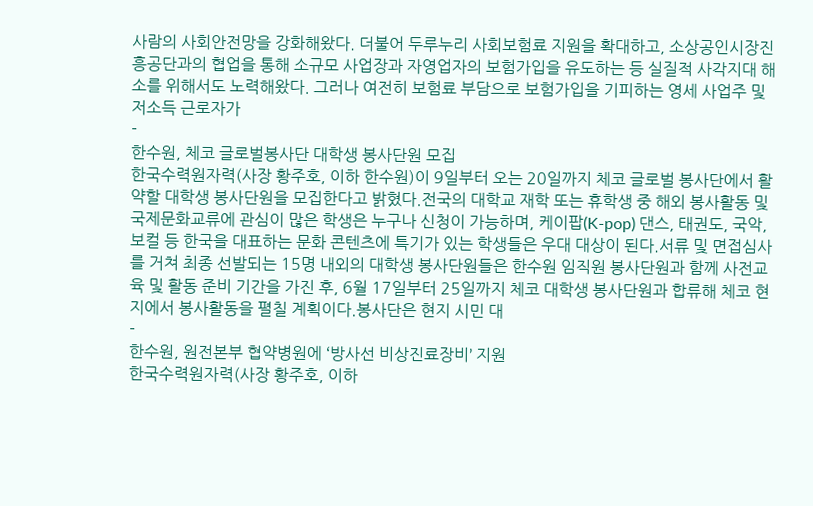사람의 사회안전망을 강화해왔다. 더불어 두루누리 사회보험료 지원을 확대하고, 소상공인시장진흥공단과의 협업을 통해 소규모 사업장과 자영업자의 보험가입을 유도하는 등 실질적 사각지대 해소를 위해서도 노력해왔다. 그러나 여전히 보험료 부담으로 보험가입을 기피하는 영세 사업주 및 저소득 근로자가
-
한수원, 체코 글로벌봉사단 대학생 봉사단원 모집
한국수력원자력(사장 황주호, 이하 한수원)이 9일부터 오는 20일까지 체코 글로벌 봉사단에서 활약할 대학생 봉사단원을 모집한다고 밝혔다.전국의 대학교 재학 또는 휴학생 중 해외 봉사활동 및 국제문화교류에 관심이 많은 학생은 누구나 신청이 가능하며, 케이팝(K-pop) 댄스, 태권도, 국악, 보컬 등 한국을 대표하는 문화 콘텐츠에 특기가 있는 학생들은 우대 대상이 된다.서류 및 면접심사를 거쳐 최종 선발되는 15명 내외의 대학생 봉사단원들은 한수원 임직원 봉사단원과 함께 사전교육 및 활동 준비 기간을 가진 후, 6월 17일부터 25일까지 체코 대학생 봉사단원과 합류해 체코 현지에서 봉사활동을 펼칠 계획이다.봉사단은 현지 시민 대
-
한수원, 원전본부 협약병원에 ʻ방사선 비상진료장비ʼ 지원
한국수력원자력(사장 황주호, 이하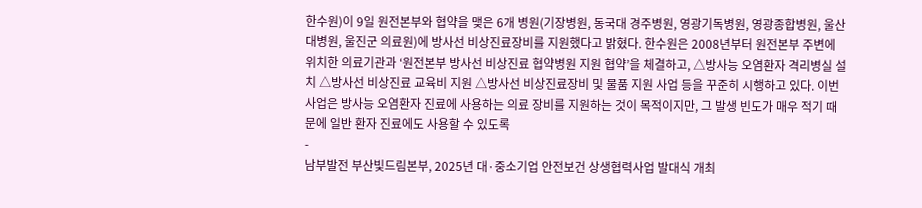한수원)이 9일 원전본부와 협약을 맺은 6개 병원(기장병원, 동국대 경주병원, 영광기독병원, 영광종합병원, 울산대병원, 울진군 의료원)에 방사선 비상진료장비를 지원했다고 밝혔다. 한수원은 2008년부터 원전본부 주변에 위치한 의료기관과 ‘원전본부 방사선 비상진료 협약병원 지원 협약’을 체결하고, △방사능 오염환자 격리병실 설치 △방사선 비상진료 교육비 지원 △방사선 비상진료장비 및 물품 지원 사업 등을 꾸준히 시행하고 있다. 이번 사업은 방사능 오염환자 진료에 사용하는 의료 장비를 지원하는 것이 목적이지만, 그 발생 빈도가 매우 적기 때문에 일반 환자 진료에도 사용할 수 있도록
-
남부발전 부산빛드림본부, 2025년 대·중소기업 안전보건 상생협력사업 발대식 개최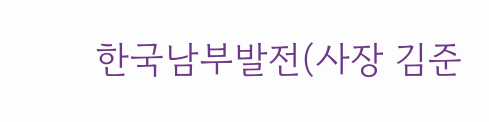한국남부발전(사장 김준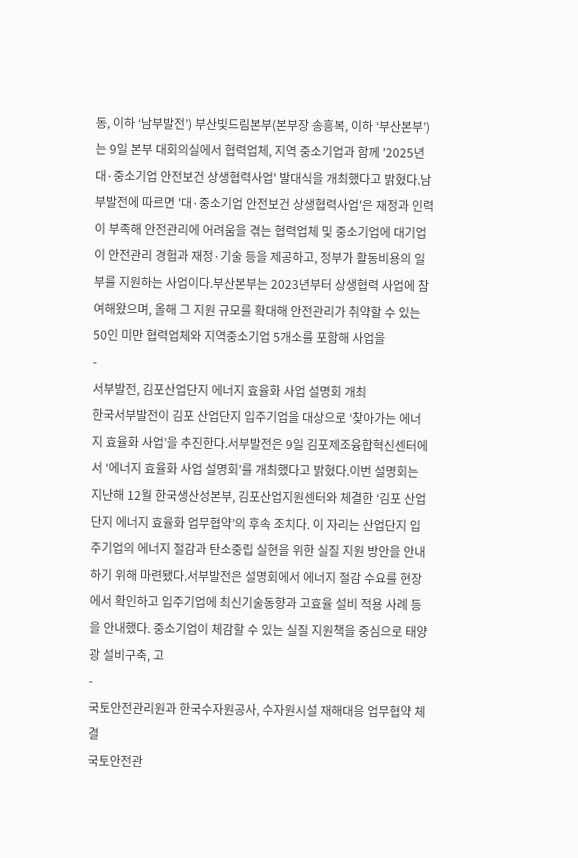동, 이하 ‘남부발전’) 부산빛드림본부(본부장 송흥복, 이하 ‘부산본부’)는 9일 본부 대회의실에서 협력업체, 지역 중소기업과 함께 '2025년 대·중소기업 안전보건 상생협력사업' 발대식을 개최했다고 밝혔다.남부발전에 따르면 '대·중소기업 안전보건 상생협력사업'은 재정과 인력이 부족해 안전관리에 어려움을 겪는 협력업체 및 중소기업에 대기업이 안전관리 경험과 재정·기술 등을 제공하고, 정부가 활동비용의 일부를 지원하는 사업이다.부산본부는 2023년부터 상생협력 사업에 참여해왔으며, 올해 그 지원 규모를 확대해 안전관리가 취약할 수 있는 50인 미만 협력업체와 지역중소기업 5개소를 포함해 사업을
-
서부발전, 김포산업단지 에너지 효율화 사업 설명회 개최
한국서부발전이 김포 산업단지 입주기업을 대상으로 ‘찾아가는 에너지 효율화 사업’을 추진한다.서부발전은 9일 김포제조융합혁신센터에서 ‘에너지 효율화 사업 설명회’를 개최했다고 밝혔다.이번 설명회는 지난해 12월 한국생산성본부, 김포산업지원센터와 체결한 ‘김포 산업단지 에너지 효율화 업무협약’의 후속 조치다. 이 자리는 산업단지 입주기업의 에너지 절감과 탄소중립 실현을 위한 실질 지원 방안을 안내하기 위해 마련됐다.서부발전은 설명회에서 에너지 절감 수요를 현장에서 확인하고 입주기업에 최신기술동향과 고효율 설비 적용 사례 등을 안내했다. 중소기업이 체감할 수 있는 실질 지원책을 중심으로 태양광 설비구축, 고
-
국토안전관리원과 한국수자원공사, 수자원시설 재해대응 업무협약 체결
국토안전관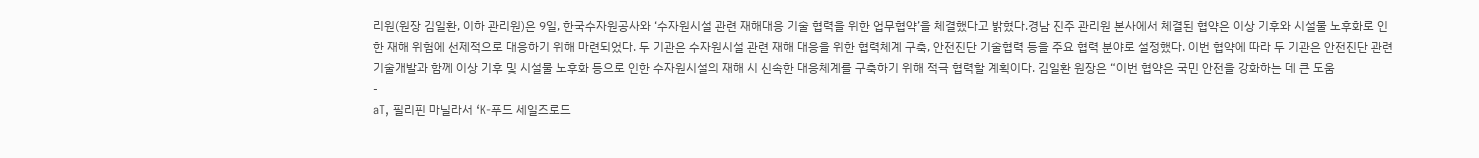리원(원장 김일환, 이하 관리원)은 9일, 한국수자원공사와 ‘수자원시설 관련 재해대응 기술 협력을 위한 업무협약’을 체결했다고 밝혔다.경남 진주 관리원 본사에서 체결된 협약은 이상 기후와 시설물 노후화로 인한 재해 위험에 선제적으로 대응하기 위해 마련되었다. 두 기관은 수자원시설 관련 재해 대응을 위한 협력체계 구축, 안전진단 기술협력 등을 주요 협력 분야로 설정했다. 이번 협약에 따라 두 기관은 안전진단 관련 기술개발과 함께 이상 기후 및 시설물 노후화 등으로 인한 수자원시설의 재해 시 신속한 대응체계를 구축하기 위해 적극 협력할 계획이다. 김일환 원장은 “이번 협약은 국민 안전을 강화하는 데 큰 도움
-
aT, 필리핀 마닐라서 ‘K-푸드 세일즈로드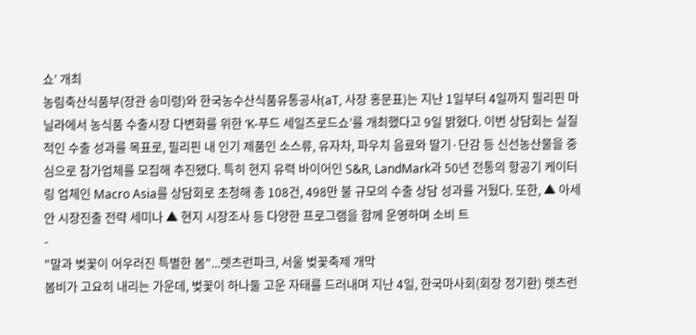쇼’ 개최
농림축산식품부(장관 송미령)와 한국농수산식품유통공사(aT, 사장 홍문표)는 지난 1일부터 4일까지 필리핀 마닐라에서 농식품 수출시장 다변화를 위한 ‘K-푸드 세일즈로드쇼’를 개최했다고 9일 밝혔다. 이번 상담회는 실질적인 수출 성과를 목표로, 필리핀 내 인기 제품인 소스류, 유자차, 파우치 음료와 딸기·단감 등 신선농산물을 중심으로 참가업체를 모집해 추진됐다. 특히 현지 유력 바이어인 S&R, LandMark과 50년 전통의 항공기 케이터링 업체인 Macro Asia를 상담회로 초청해 총 108건, 498만 불 규모의 수출 상담 성과를 거뒀다. 또한, ▲ 아세안 시장진출 전략 세미나 ▲ 현지 시장조사 등 다양한 프로그램을 함께 운영하며 소비 트
-
"말과 벚꽃이 어우러진 특별한 봄"...렛츠런파크, 서울 벚꽃축제 개막
봄비가 고요히 내리는 가운데, 벚꽃이 하나둘 고운 자태를 드러내며 지난 4일, 한국마사회(회장 정기환) 렛츠런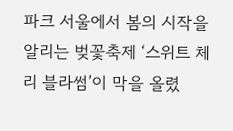파크 서울에서 봄의 시작을 알리는 벚꽃축제 ‘스위트 체리 블라썸’이 막을 올렸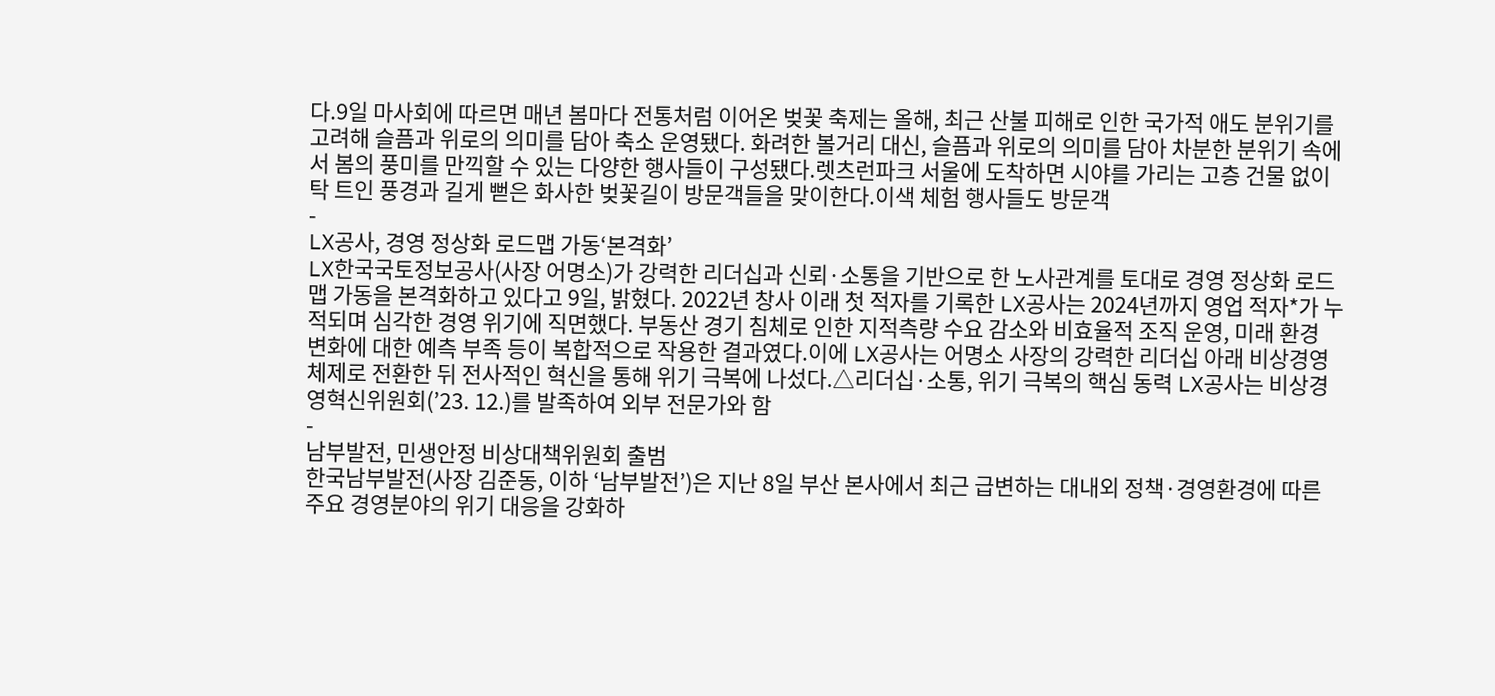다.9일 마사회에 따르면 매년 봄마다 전통처럼 이어온 벚꽃 축제는 올해, 최근 산불 피해로 인한 국가적 애도 분위기를 고려해 슬픔과 위로의 의미를 담아 축소 운영됐다. 화려한 볼거리 대신, 슬픔과 위로의 의미를 담아 차분한 분위기 속에서 봄의 풍미를 만끽할 수 있는 다양한 행사들이 구성됐다.렛츠런파크 서울에 도착하면 시야를 가리는 고층 건물 없이 탁 트인 풍경과 길게 뻗은 화사한 벚꽃길이 방문객들을 맞이한다.이색 체험 행사들도 방문객
-
LX공사, 경영 정상화 로드맵 가동‘본격화’
LX한국국토정보공사(사장 어명소)가 강력한 리더십과 신뢰·소통을 기반으로 한 노사관계를 토대로 경영 정상화 로드맵 가동을 본격화하고 있다고 9일, 밝혔다. 2022년 창사 이래 첫 적자를 기록한 LX공사는 2024년까지 영업 적자*가 누적되며 심각한 경영 위기에 직면했다. 부동산 경기 침체로 인한 지적측량 수요 감소와 비효율적 조직 운영, 미래 환경 변화에 대한 예측 부족 등이 복합적으로 작용한 결과였다.이에 LX공사는 어명소 사장의 강력한 리더십 아래 비상경영체제로 전환한 뒤 전사적인 혁신을 통해 위기 극복에 나섰다.△리더십·소통, 위기 극복의 핵심 동력 LX공사는 비상경영혁신위원회(’23. 12.)를 발족하여 외부 전문가와 함
-
남부발전, 민생안정 비상대책위원회 출범
한국남부발전(사장 김준동, 이하 ‘남부발전’)은 지난 8일 부산 본사에서 최근 급변하는 대내외 정책·경영환경에 따른 주요 경영분야의 위기 대응을 강화하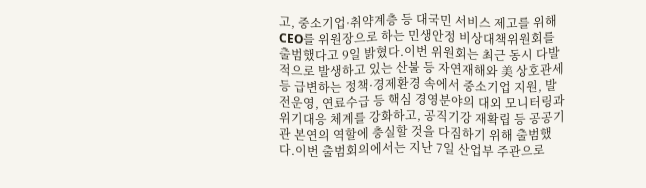고, 중소기업·취약계층 등 대국민 서비스 제고를 위해 CEO를 위원장으로 하는 민생안정 비상대책위원회를 출범했다고 9일 밝혔다.이번 위원회는 최근 동시 다발적으로 발생하고 있는 산불 등 자연재해와 美 상호관세 등 급변하는 정책·경제환경 속에서 중소기업 지원, 발전운영, 연료수급 등 핵심 경영분야의 대외 모니터링과 위기대응 체계를 강화하고, 공직기강 재확립 등 공공기관 본연의 역할에 충실할 것을 다짐하기 위해 출범했다.이번 출범회의에서는 지난 7일 산업부 주관으로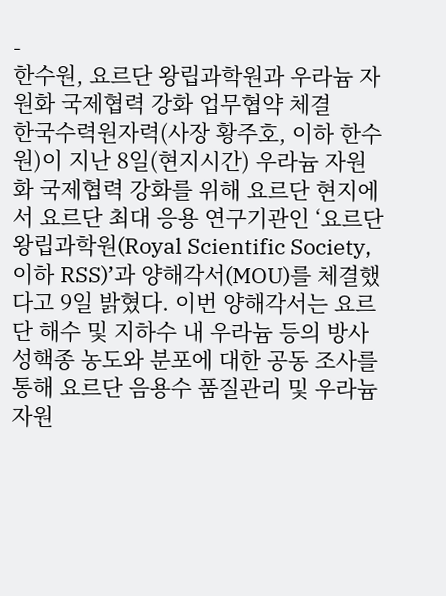-
한수원, 요르단 왕립과학원과 우라늄 자원화 국제협력 강화 업무협약 체결
한국수력원자력(사장 황주호, 이하 한수원)이 지난 8일(현지시간) 우라늄 자원화 국제협력 강화를 위해 요르단 현지에서 요르단 최대 응용 연구기관인 ‘요르단 왕립과학원(Royal Scientific Society, 이하 RSS)’과 양해각서(MOU)를 체결했다고 9일 밝혔다. 이번 양해각서는 요르단 해수 및 지하수 내 우라늄 등의 방사성핵종 농도와 분포에 대한 공동 조사를 통해 요르단 음용수 품질관리 및 우라늄 자원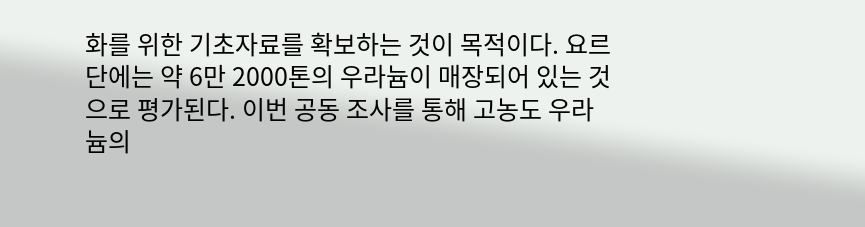화를 위한 기초자료를 확보하는 것이 목적이다. 요르단에는 약 6만 2000톤의 우라늄이 매장되어 있는 것으로 평가된다. 이번 공동 조사를 통해 고농도 우라늄의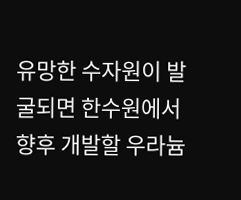유망한 수자원이 발굴되면 한수원에서 향후 개발할 우라늄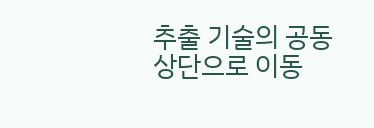추출 기술의 공동
상단으로 이동